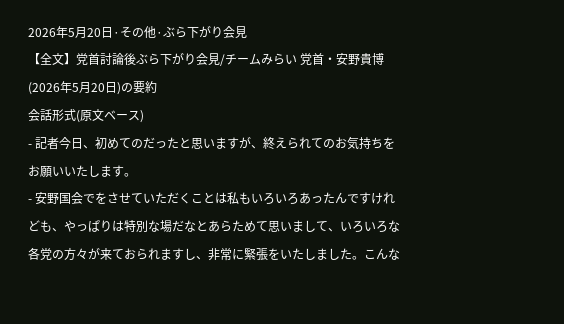2026年5月20日·その他·ぶら下がり会見
【全文】党首討論後ぶら下がり会見/チームみらい 党首・安野貴博(2026年5月20日)の要約
会話形式(原文ベース)
- 記者今日、初めてのだったと思いますが、終えられてのお気持ちをお願いいたします。
- 安野国会でをさせていただくことは私もいろいろあったんですけれども、やっぱりは特別な場だなとあらためて思いまして、いろいろな各党の方々が来ておられますし、非常に緊張をいたしました。こんな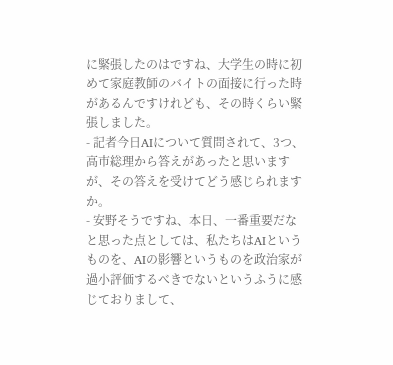に緊張したのはですね、大学生の時に初めて家庭教師のバイトの面接に行った時があるんですけれども、その時くらい緊張しました。
- 記者今日AIについて質問されて、3つ、高市総理から答えがあったと思いますが、その答えを受けてどう感じられますか。
- 安野そうですね、本日、一番重要だなと思った点としては、私たちはAIというものを、AIの影響というものを政治家が過小評価するべきでないというふうに感じておりまして、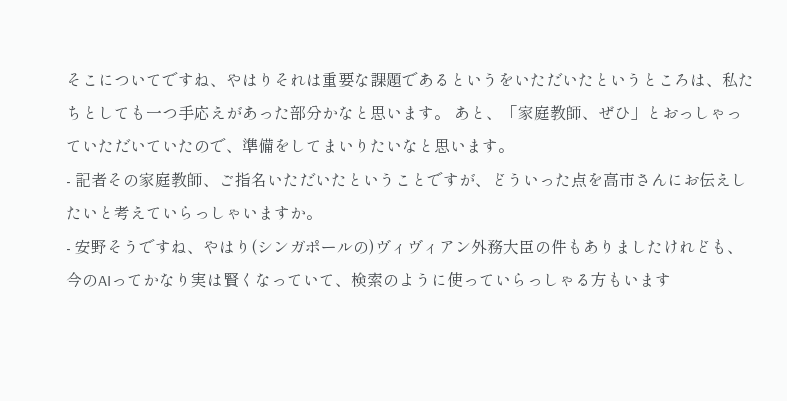そこについてですね、やはりそれは重要な課題であるというをいただいたというところは、私たちとしても一つ手応えがあった部分かなと思います。 あと、「家庭教師、ぜひ」とおっしゃっていただいていたので、準備をしてまいりたいなと思います。
- 記者その家庭教師、ご指名いただいたということですが、どういった点を高市さんにお伝えしたいと考えていらっしゃいますか。
- 安野そうですね、やはり(シンガポールの)ヴィヴィアン外務大臣の件もありましたけれども、今のAIってかなり実は賢くなっていて、検索のように使っていらっしゃる方もいます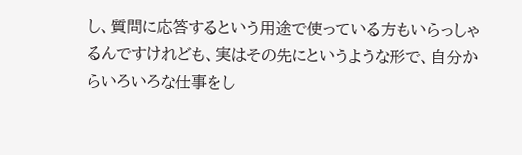し、質問に応答するという用途で使っている方もいらっしゃるんですけれども、実はその先にというような形で、自分からいろいろな仕事をし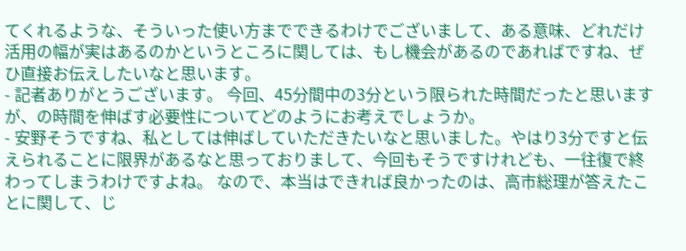てくれるような、そういった使い方までできるわけでございまして、ある意味、どれだけ活用の幅が実はあるのかというところに関しては、もし機会があるのであればですね、ぜひ直接お伝えしたいなと思います。
- 記者ありがとうございます。 今回、45分間中の3分という限られた時間だったと思いますが、の時間を伸ばす必要性についてどのようにお考えでしょうか。
- 安野そうですね、私としては伸ばしていただきたいなと思いました。やはり3分ですと伝えられることに限界があるなと思っておりまして、今回もそうですけれども、一往復で終わってしまうわけですよね。 なので、本当はできれば良かったのは、高市総理が答えたことに関して、じ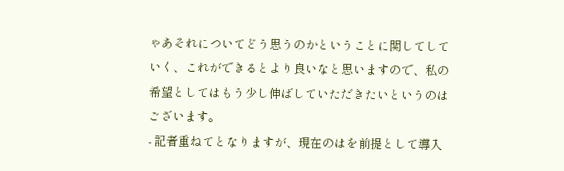ゃあそれについてどう思うのかということに関してしていく、これができるとより良いなと思いますので、私の希望としてはもう少し伸ばしていただきたいというのはございます。
- 記者重ねてとなりますが、現在のはを前提として導入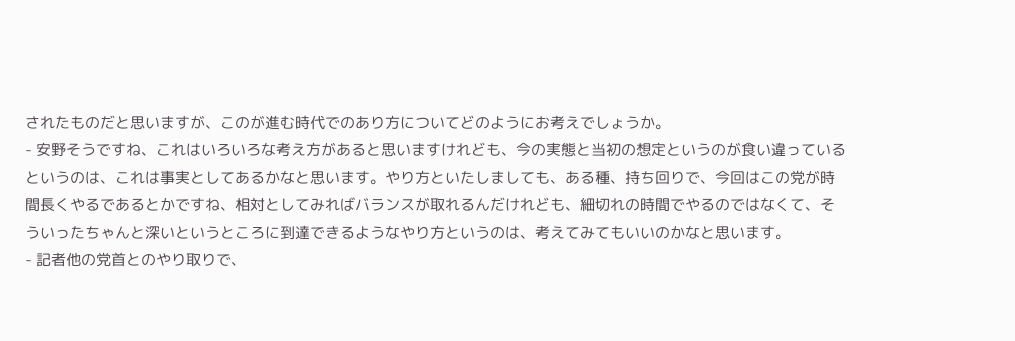されたものだと思いますが、このが進む時代でのあり方についてどのようにお考えでしょうか。
- 安野そうですね、これはいろいろな考え方があると思いますけれども、今の実態と当初の想定というのが食い違っているというのは、これは事実としてあるかなと思います。やり方といたしましても、ある種、持ち回りで、今回はこの党が時間長くやるであるとかですね、相対としてみればバランスが取れるんだけれども、細切れの時間でやるのではなくて、そういったちゃんと深いというところに到達できるようなやり方というのは、考えてみてもいいのかなと思います。
- 記者他の党首とのやり取りで、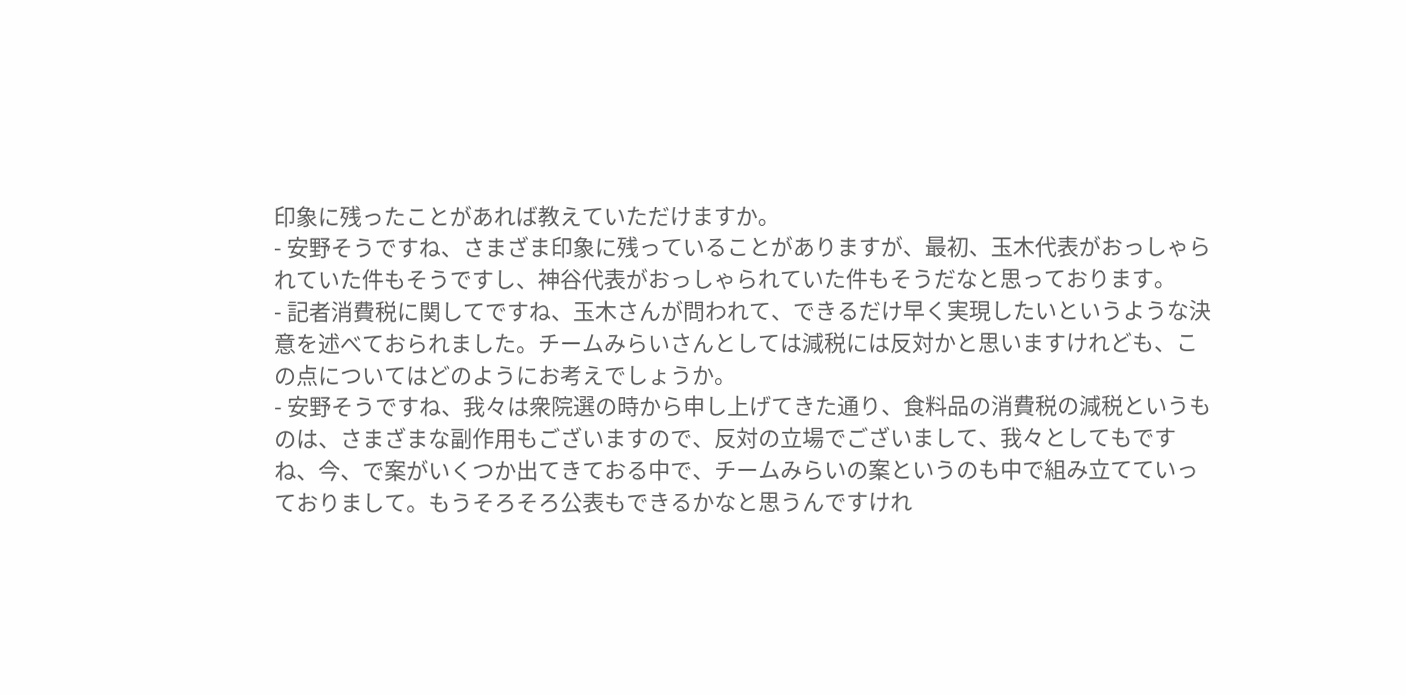印象に残ったことがあれば教えていただけますか。
- 安野そうですね、さまざま印象に残っていることがありますが、最初、玉木代表がおっしゃられていた件もそうですし、神谷代表がおっしゃられていた件もそうだなと思っております。
- 記者消費税に関してですね、玉木さんが問われて、できるだけ早く実現したいというような決意を述べておられました。チームみらいさんとしては減税には反対かと思いますけれども、この点についてはどのようにお考えでしょうか。
- 安野そうですね、我々は衆院選の時から申し上げてきた通り、食料品の消費税の減税というものは、さまざまな副作用もございますので、反対の立場でございまして、我々としてもですね、今、で案がいくつか出てきておる中で、チームみらいの案というのも中で組み立てていっておりまして。もうそろそろ公表もできるかなと思うんですけれ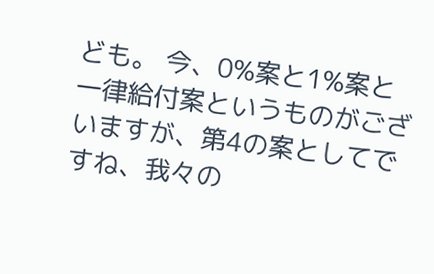ども。 今、0%案と1%案と一律給付案というものがございますが、第4の案としてですね、我々の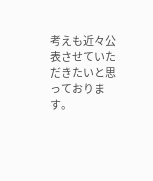考えも近々公表させていただきたいと思っております。